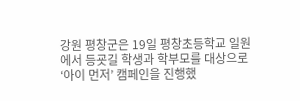강원 평창군은 19일 평창초등학교 일원에서 등굣길 학생과 학부모를 대상으로 ‘아이 먼저’ 캠페인을 진행했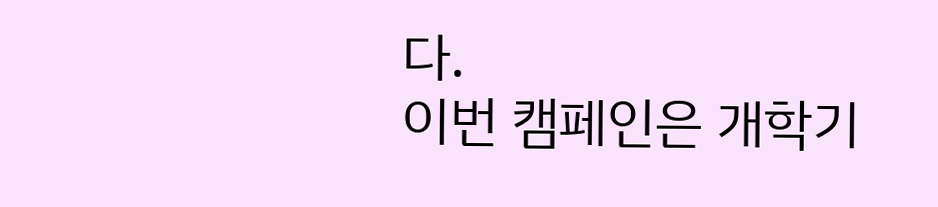다.
이번 캠페인은 개학기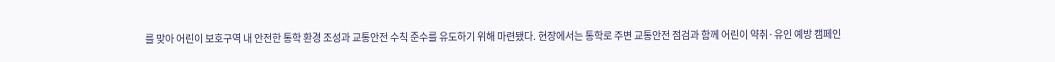를 맞아 어린이 보호구역 내 안전한 통학 환경 조성과 교통안전 수칙 준수를 유도하기 위해 마련됐다. 현장에서는 통학로 주변 교통안전 점검과 함께 어린이 약취·유인 예방 캠페인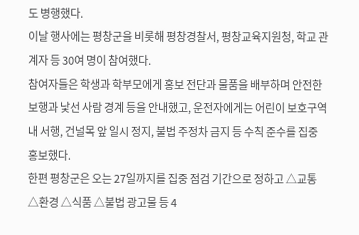도 병행했다.
이날 행사에는 평창군을 비롯해 평창경찰서, 평창교육지원청, 학교 관계자 등 30여 명이 참여했다.
참여자들은 학생과 학부모에게 홍보 전단과 물품을 배부하며 안전한 보행과 낯선 사람 경계 등을 안내했고, 운전자에게는 어린이 보호구역 내 서행, 건널목 앞 일시 정지, 불법 주정차 금지 등 수칙 준수를 집중 홍보했다.
한편 평창군은 오는 27일까지를 집중 점검 기간으로 정하고 △교통 △환경 △식품 △불법 광고물 등 4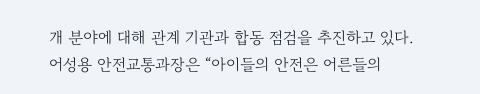개 분야에 대해 관계 기관과 합동 점검을 추진하고 있다.
어성용 안전교통과장은 “아이들의 안전은 어른들의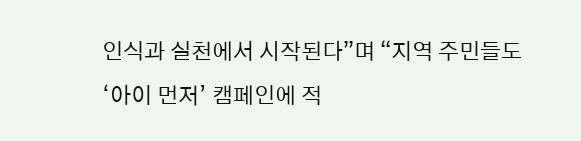인식과 실천에서 시작된다”며 “지역 주민들도 ‘아이 먼저’ 캠페인에 적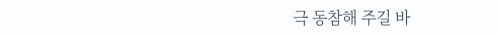극 동참해 주길 바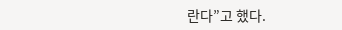란다”고 했다.